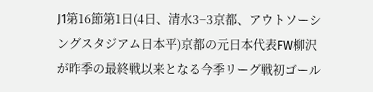J1第16節第1日(4日、清水3−3京都、アウトソーシングスタジアム日本平)京都の元日本代表FW柳沢が昨季の最終戦以来となる今季リーグ戦初ゴール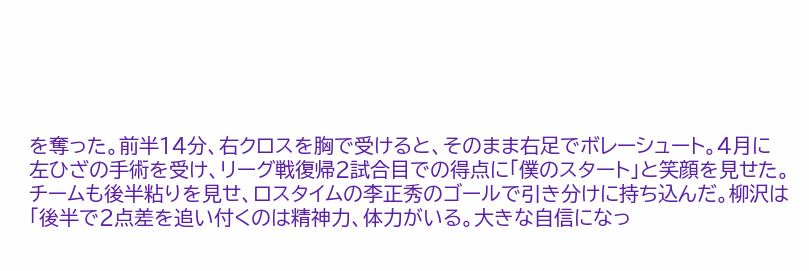を奪った。前半14分、右クロスを胸で受けると、そのまま右足でボレーシュート。4月に左ひざの手術を受け、リーグ戦復帰2試合目での得点に「僕のスタート」と笑顔を見せた。
チームも後半粘りを見せ、ロスタイムの李正秀のゴールで引き分けに持ち込んだ。柳沢は「後半で2点差を追い付くのは精神力、体力がいる。大きな自信になっ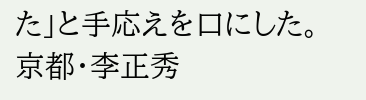た」と手応えを口にした。
京都・李正秀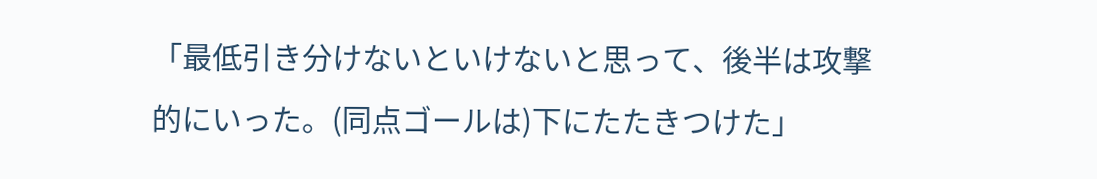「最低引き分けないといけないと思って、後半は攻撃的にいった。(同点ゴールは)下にたたきつけた」